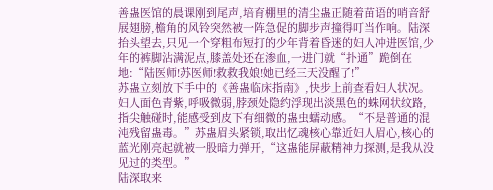善蛊医馆的晨课刚到尾声,培育棚里的清尘蛊正随着苗语的哨音舒展翅膀,檐角的风铃突然被一阵急促的脚步声撞得叮当作响。陆深抬头望去,只见一个穿粗布短打的少年背着昏迷的妇人冲进医馆,少年的裤脚沾满泥点,膝盖处还在渗血,一进门就“扑通”跪倒在地:“陆医师!苏医师!救救我娘!她已经三天没醒了!”
苏蛊立刻放下手中的《善蛊临床指南》,快步上前查看妇人状况。妇人面色青紫,呼吸微弱,脖颈处隐约浮现出淡黑色的蛛网状纹路,指尖触碰时,能感受到皮下有细微的蛊虫蠕动感。“不是普通的混沌残留蛊毒。”苏蛊眉头紧锁,取出忆魂核心靠近妇人眉心,核心的蓝光刚亮起就被一股暗力弹开,“这蛊能屏蔽精神力探测,是我从没见过的类型。”
陆深取来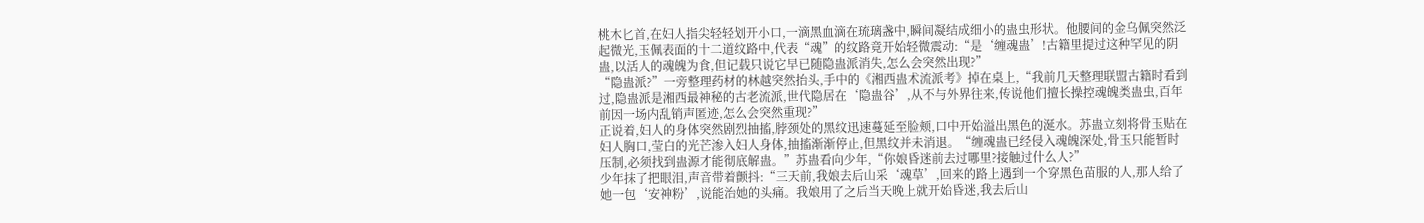桃木匕首,在妇人指尖轻轻划开小口,一滴黑血滴在琉璃盏中,瞬间凝结成细小的蛊虫形状。他腰间的金乌佩突然泛起微光,玉佩表面的十二道纹路中,代表“魂”的纹路竟开始轻微震动:“是‘缠魂蛊’!古籍里提过这种罕见的阴蛊,以活人的魂魄为食,但记载只说它早已随隐蛊派消失,怎么会突然出现?”
“隐蛊派?”一旁整理药材的林越突然抬头,手中的《湘西蛊术流派考》掉在桌上,“我前几天整理联盟古籍时看到过,隐蛊派是湘西最神秘的古老流派,世代隐居在‘隐蛊谷’,从不与外界往来,传说他们擅长操控魂魄类蛊虫,百年前因一场内乱销声匿迹,怎么会突然重现?”
正说着,妇人的身体突然剧烈抽搐,脖颈处的黑纹迅速蔓延至脸颊,口中开始溢出黑色的涎水。苏蛊立刻将骨玉贴在妇人胸口,莹白的光芒渗入妇人身体,抽搐渐渐停止,但黑纹并未消退。“缠魂蛊已经侵入魂魄深处,骨玉只能暂时压制,必须找到蛊源才能彻底解蛊。”苏蛊看向少年,“你娘昏迷前去过哪里?接触过什么人?”
少年抹了把眼泪,声音带着颤抖:“三天前,我娘去后山采‘魂草’,回来的路上遇到一个穿黑色苗服的人,那人给了她一包‘安神粉’,说能治她的头痛。我娘用了之后当天晚上就开始昏迷,我去后山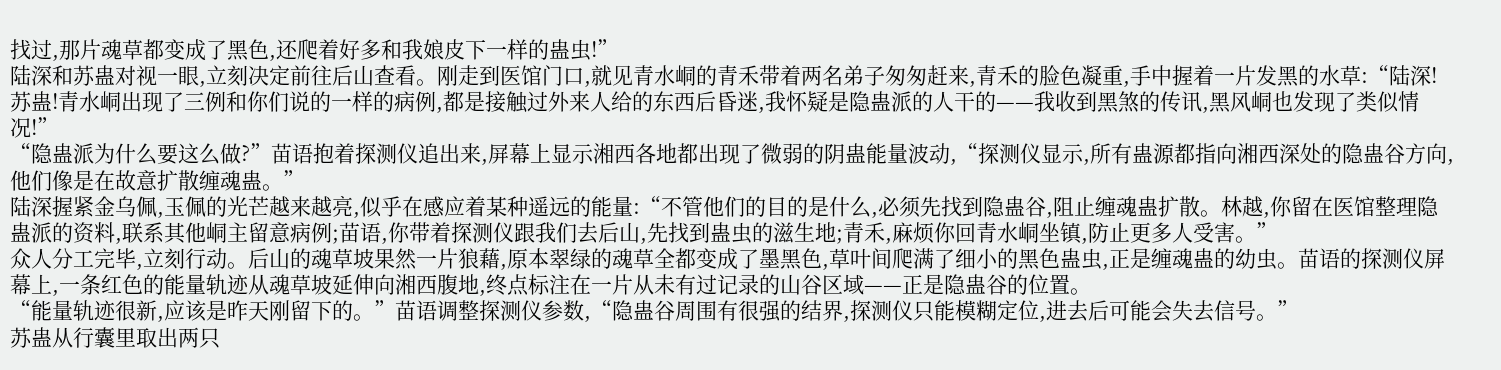找过,那片魂草都变成了黑色,还爬着好多和我娘皮下一样的蛊虫!”
陆深和苏蛊对视一眼,立刻决定前往后山查看。刚走到医馆门口,就见青水峒的青禾带着两名弟子匆匆赶来,青禾的脸色凝重,手中握着一片发黑的水草:“陆深!苏蛊!青水峒出现了三例和你们说的一样的病例,都是接触过外来人给的东西后昏迷,我怀疑是隐蛊派的人干的——我收到黑煞的传讯,黑风峒也发现了类似情况!”
“隐蛊派为什么要这么做?”苗语抱着探测仪追出来,屏幕上显示湘西各地都出现了微弱的阴蛊能量波动,“探测仪显示,所有蛊源都指向湘西深处的隐蛊谷方向,他们像是在故意扩散缠魂蛊。”
陆深握紧金乌佩,玉佩的光芒越来越亮,似乎在感应着某种遥远的能量:“不管他们的目的是什么,必须先找到隐蛊谷,阻止缠魂蛊扩散。林越,你留在医馆整理隐蛊派的资料,联系其他峒主留意病例;苗语,你带着探测仪跟我们去后山,先找到蛊虫的滋生地;青禾,麻烦你回青水峒坐镇,防止更多人受害。”
众人分工完毕,立刻行动。后山的魂草坡果然一片狼藉,原本翠绿的魂草全都变成了墨黑色,草叶间爬满了细小的黑色蛊虫,正是缠魂蛊的幼虫。苗语的探测仪屏幕上,一条红色的能量轨迹从魂草坡延伸向湘西腹地,终点标注在一片从未有过记录的山谷区域——正是隐蛊谷的位置。
“能量轨迹很新,应该是昨天刚留下的。”苗语调整探测仪参数,“隐蛊谷周围有很强的结界,探测仪只能模糊定位,进去后可能会失去信号。”
苏蛊从行囊里取出两只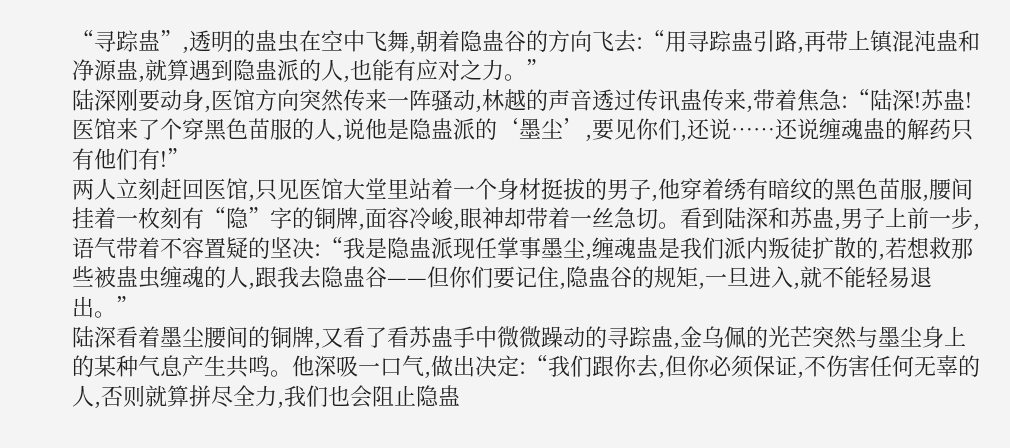“寻踪蛊”,透明的蛊虫在空中飞舞,朝着隐蛊谷的方向飞去:“用寻踪蛊引路,再带上镇混沌蛊和净源蛊,就算遇到隐蛊派的人,也能有应对之力。”
陆深刚要动身,医馆方向突然传来一阵骚动,林越的声音透过传讯蛊传来,带着焦急:“陆深!苏蛊!医馆来了个穿黑色苗服的人,说他是隐蛊派的‘墨尘’,要见你们,还说……还说缠魂蛊的解药只有他们有!”
两人立刻赶回医馆,只见医馆大堂里站着一个身材挺拔的男子,他穿着绣有暗纹的黑色苗服,腰间挂着一枚刻有“隐”字的铜牌,面容冷峻,眼神却带着一丝急切。看到陆深和苏蛊,男子上前一步,语气带着不容置疑的坚决:“我是隐蛊派现任掌事墨尘,缠魂蛊是我们派内叛徒扩散的,若想救那些被蛊虫缠魂的人,跟我去隐蛊谷——但你们要记住,隐蛊谷的规矩,一旦进入,就不能轻易退出。”
陆深看着墨尘腰间的铜牌,又看了看苏蛊手中微微躁动的寻踪蛊,金乌佩的光芒突然与墨尘身上的某种气息产生共鸣。他深吸一口气,做出决定:“我们跟你去,但你必须保证,不伤害任何无辜的人,否则就算拼尽全力,我们也会阻止隐蛊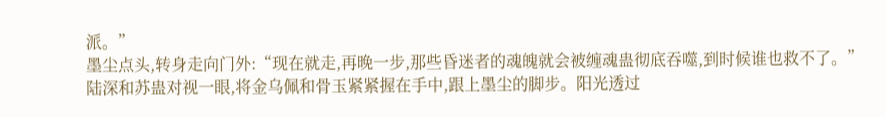派。”
墨尘点头,转身走向门外:“现在就走,再晚一步,那些昏迷者的魂魄就会被缠魂蛊彻底吞噬,到时候谁也救不了。”
陆深和苏蛊对视一眼,将金乌佩和骨玉紧紧握在手中,跟上墨尘的脚步。阳光透过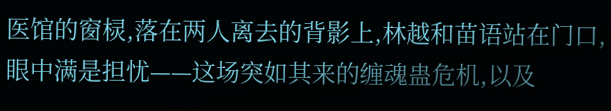医馆的窗棂,落在两人离去的背影上,林越和苗语站在门口,眼中满是担忧——这场突如其来的缠魂蛊危机,以及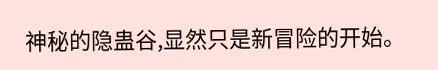神秘的隐蛊谷,显然只是新冒险的开始。